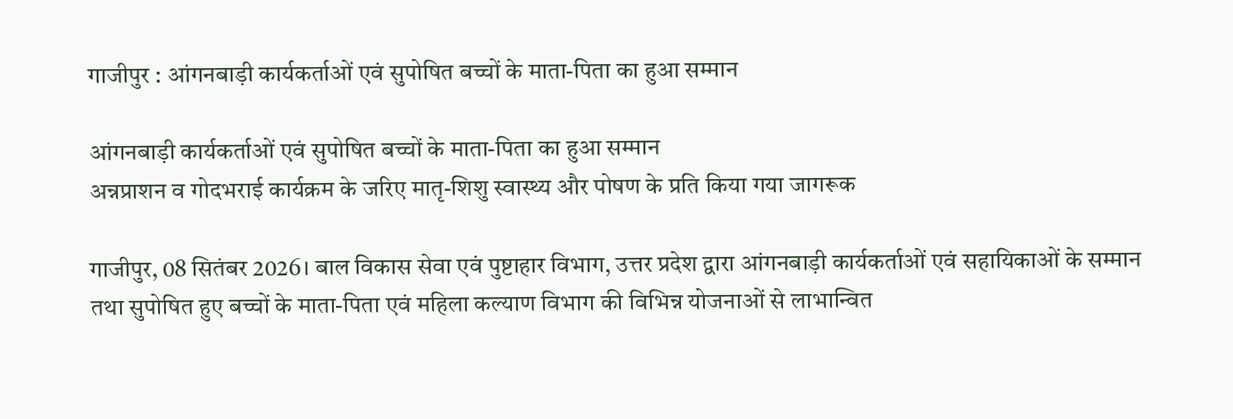गाजीपुर : आंगनबाड़ी कार्यकर्ताओं एवं सुपोषित बच्चों के माता-पिता का हुआ सम्मान

आंगनबाड़ी कार्यकर्ताओं एवं सुपोषित बच्चों के माता-पिता का हुआ सम्मान
अन्नप्राशन व गोदभराई कार्यक्रम के जरिए मातृ-शिशु स्वास्थ्य और पोषण के प्रति किया गया जागरूक

गाजीपुर, 08 सितंबर 2026। बाल विकास सेवा एवं पुष्टाहार विभाग, उत्तर प्रदेश द्वारा आंगनबाड़ी कार्यकर्ताओं एवं सहायिकाओं के सम्मान तथा सुपोषित हुए बच्चों के माता-पिता एवं महिला कल्याण विभाग की विभिन्न योजनाओं से लाभान्वित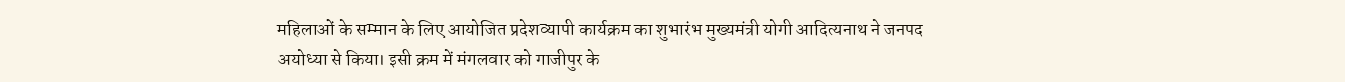महिलाओं के सम्मान के लिए आयोजित प्रदेशव्यापी कार्यक्रम का शुभारंभ मुख्यमंत्री योगी आदित्यनाथ ने जनपद अयोध्या से किया। इसी क्रम में मंगलवार को गाजीपुर के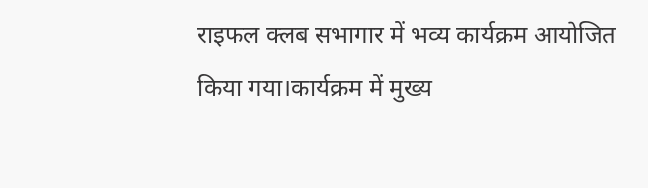राइफल क्लब सभागार में भव्य कार्यक्रम आयोजित किया गया।कार्यक्रम में मुख्य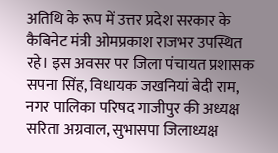अतिथि के रूप में उत्तर प्रदेश सरकार के कैबिनेट मंत्री ओमप्रकाश राजभर उपस्थित रहे। इस अवसर पर जिला पंचायत प्रशासक सपना सिंह, विधायक जखनियां बेदी राम, नगर पालिका परिषद गाजीपुर की अध्यक्ष सरिता अग्रवाल, सुभासपा जिलाध्यक्ष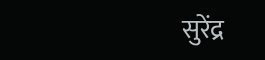सुरेंद्र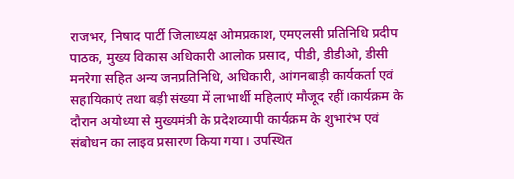राजभर, निषाद पार्टी जिलाध्यक्ष ओमप्रकाश, एमएलसी प्रतिनिधि प्रदीप पाठक, मुख्य विकास अधिकारी आलोक प्रसाद, पीडी, डीडीओ, डीसी मनरेगा सहित अन्य जनप्रतिनिधि, अधिकारी, आंगनबाड़ी कार्यकर्ता एवं सहायिकाएं तथा बड़ी संख्या में लाभार्थी महिलाएं मौजूद रहीं।कार्यक्रम के दौरान अयोध्या से मुख्यमंत्री के प्रदेशव्यापी कार्यक्रम के शुभारंभ एवं संबोधन का लाइव प्रसारण किया गया। उपस्थित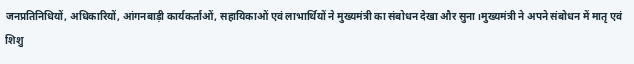जनप्रतिनिधियों, अधिकारियों, आंगनबाड़ी कार्यकर्ताओं, सहायिकाओं एवं लाभार्थियों ने मुख्यमंत्री का संबोधन देखा और सुना।मुख्यमंत्री ने अपने संबोधन में मातृ एवं शिशु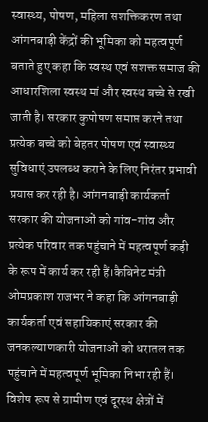स्वास्थ्य, पोषण, महिला सशक्तिकरण तथा आंगनबाड़ी केंद्रों की भूमिका को महत्वपूर्ण बताते हुए कहा कि स्वस्थ एवं सशक्त समाज की आधारशिला स्वस्थ मां और स्वस्थ बच्चे से रखी जाती है। सरकार कुपोषण समाप्त करने तथा प्रत्येक बच्चे को बेहतर पोषण एवं स्वास्थ्य सुविधाएं उपलब्ध कराने के लिए निरंतर प्रभावी प्रयास कर रही है। आंगनबाड़ी कार्यकर्ता सरकार की योजनाओं को गांव-गांव और प्रत्येक परिवार तक पहुंचाने में महत्वपूर्ण कड़ी के रूप में कार्य कर रही हैं।कैबिनेट मंत्री ओमप्रकाश राजभर ने कहा कि आंगनबाड़ी कार्यकर्ता एवं सहायिकाएं सरकार की जनकल्याणकारी योजनाओं को धरातल तक पहुंचाने में महत्वपूर्ण भूमिका निभा रही हैं। विशेष रूप से ग्रामीण एवं दूरस्थ क्षेत्रों में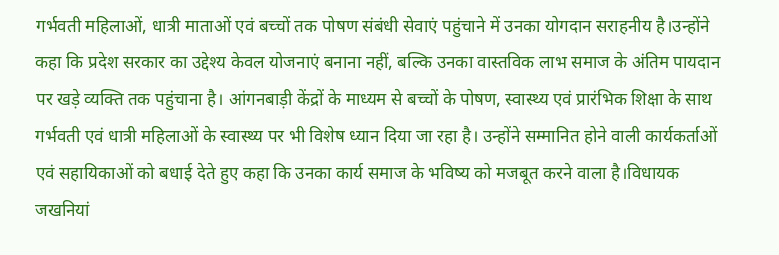गर्भवती महिलाओं, धात्री माताओं एवं बच्चों तक पोषण संबंधी सेवाएं पहुंचाने में उनका योगदान सराहनीय है।उन्होंने कहा कि प्रदेश सरकार का उद्देश्य केवल योजनाएं बनाना नहीं, बल्कि उनका वास्तविक लाभ समाज के अंतिम पायदान पर खड़े व्यक्ति तक पहुंचाना है। आंगनबाड़ी केंद्रों के माध्यम से बच्चों के पोषण, स्वास्थ्य एवं प्रारंभिक शिक्षा के साथ गर्भवती एवं धात्री महिलाओं के स्वास्थ्य पर भी विशेष ध्यान दिया जा रहा है। उन्होंने सम्मानित होने वाली कार्यकर्ताओं एवं सहायिकाओं को बधाई देते हुए कहा कि उनका कार्य समाज के भविष्य को मजबूत करने वाला है।विधायक जखनियां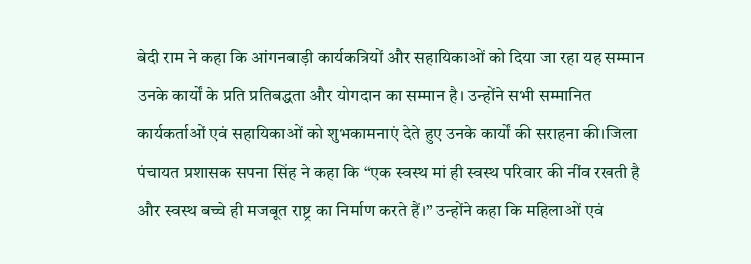बेदी राम ने कहा कि आंगनबाड़ी कार्यकत्रियों और सहायिकाओं को दिया जा रहा यह सम्मान उनके कार्यों के प्रति प्रतिबद्धता और योगदान का सम्मान है। उन्होंने सभी सम्मानित कार्यकर्ताओं एवं सहायिकाओं को शुभकामनाएं देते हुए उनके कार्यों की सराहना की।जिला पंचायत प्रशासक सपना सिंह ने कहा कि “एक स्वस्थ मां ही स्वस्थ परिवार की नींव रखती है और स्वस्थ बच्चे ही मजबूत राष्ट्र का निर्माण करते हैं।” उन्होंने कहा कि महिलाओं एवं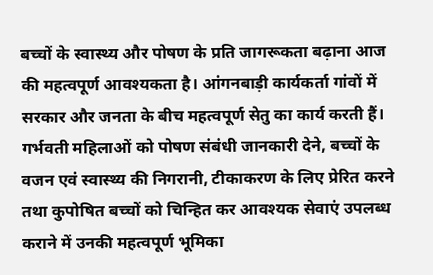बच्चों के स्वास्थ्य और पोषण के प्रति जागरूकता बढ़ाना आज की महत्वपूर्ण आवश्यकता है। आंगनबाड़ी कार्यकर्ता गांवों में सरकार और जनता के बीच महत्वपूर्ण सेतु का कार्य करती हैं। गर्भवती महिलाओं को पोषण संबंधी जानकारी देने, बच्चों के वजन एवं स्वास्थ्य की निगरानी, टीकाकरण के लिए प्रेरित करने तथा कुपोषित बच्चों को चिन्हित कर आवश्यक सेवाएं उपलब्ध कराने में उनकी महत्वपूर्ण भूमिका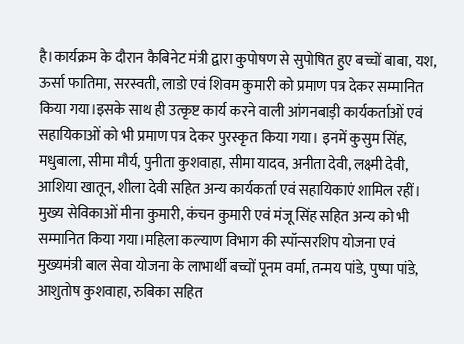है।कार्यक्रम के दौरान कैबिनेट मंत्री द्वारा कुपोषण से सुपोषित हुए बच्चों बाबा, यश, ऊर्सा फातिमा, सरस्वती, लाडो एवं शिवम कुमारी को प्रमाण पत्र देकर सम्मानित किया गया।इसके साथ ही उत्कृष्ट कार्य करने वाली आंगनबाड़ी कार्यकर्ताओं एवं सहायिकाओं को भी प्रमाण पत्र देकर पुरस्कृत किया गया। इनमें कुसुम सिंह, मधुबाला, सीमा मौर्य, पुनीता कुशवाहा, सीमा यादव, अनीता देवी, लक्ष्मी देवी, आशिया खातून, शीला देवी सहित अन्य कार्यकर्ता एवं सहायिकाएं शामिल रहीं। मुख्य सेविकाओं मीना कुमारी, कंचन कुमारी एवं मंजू सिंह सहित अन्य को भी सम्मानित किया गया।महिला कल्याण विभाग की स्पॉन्सरशिप योजना एवं मुख्यमंत्री बाल सेवा योजना के लाभार्थी बच्चों पूनम वर्मा, तन्मय पांडे, पुष्पा पांडे, आशुतोष कुशवाहा, रुबिका सहित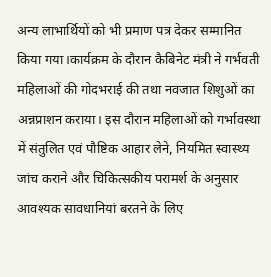अन्य लाभार्थियों को भी प्रमाण पत्र देकर सम्मानित किया गया।कार्यक्रम के दौरान कैबिनेट मंत्री ने गर्भवती महिलाओं की गोदभराई की तथा नवजात शिशुओं का अन्नप्राशन कराया। इस दौरान महिलाओं को गर्भावस्था में संतुलित एवं पौष्टिक आहार लेने, नियमित स्वास्थ्य जांच कराने और चिकित्सकीय परामर्श के अनुसार आवश्यक सावधानियां बरतने के लिए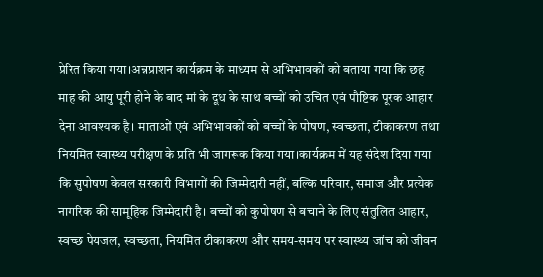प्रेरित किया गया।अन्नप्राशन कार्यक्रम के माध्यम से अभिभावकों को बताया गया कि छह माह की आयु पूरी होने के बाद मां के दूध के साथ बच्चों को उचित एवं पौष्टिक पूरक आहार देना आवश्यक है। माताओं एवं अभिभावकों को बच्चों के पोषण, स्वच्छता, टीकाकरण तथा नियमित स्वास्थ्य परीक्षण के प्रति भी जागरूक किया गया।कार्यक्रम में यह संदेश दिया गया कि सुपोषण केवल सरकारी विभागों की जिम्मेदारी नहीं, बल्कि परिवार, समाज और प्रत्येक नागरिक की सामूहिक जिम्मेदारी है। बच्चों को कुपोषण से बचाने के लिए संतुलित आहार, स्वच्छ पेयजल, स्वच्छता, नियमित टीकाकरण और समय-समय पर स्वास्थ्य जांच को जीवन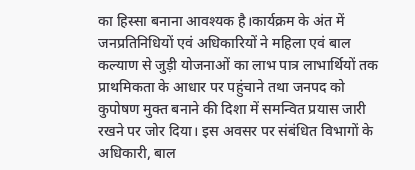का हिस्सा बनाना आवश्यक है।कार्यक्रम के अंत में जनप्रतिनिधियों एवं अधिकारियों ने महिला एवं बाल कल्याण से जुड़ी योजनाओं का लाभ पात्र लाभार्थियों तक प्राथमिकता के आधार पर पहुंचाने तथा जनपद को कुपोषण मुक्त बनाने की दिशा में समन्वित प्रयास जारी रखने पर जोर दिया। इस अवसर पर संबंधित विभागों के अधिकारी, बाल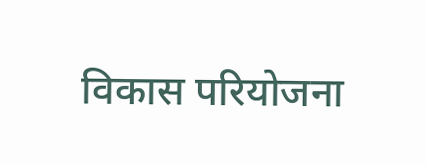विकास परियोजना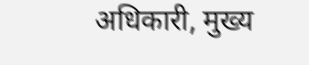अधिकारी, मुख्य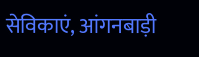सेविकाएं, आंगनबाड़ी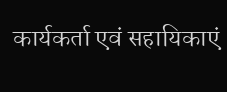कार्यकर्ता एवं सहायिकाएं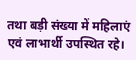तथा बड़ी संख्या में महिलाएं एवं लाभार्थी उपस्थित रहे।